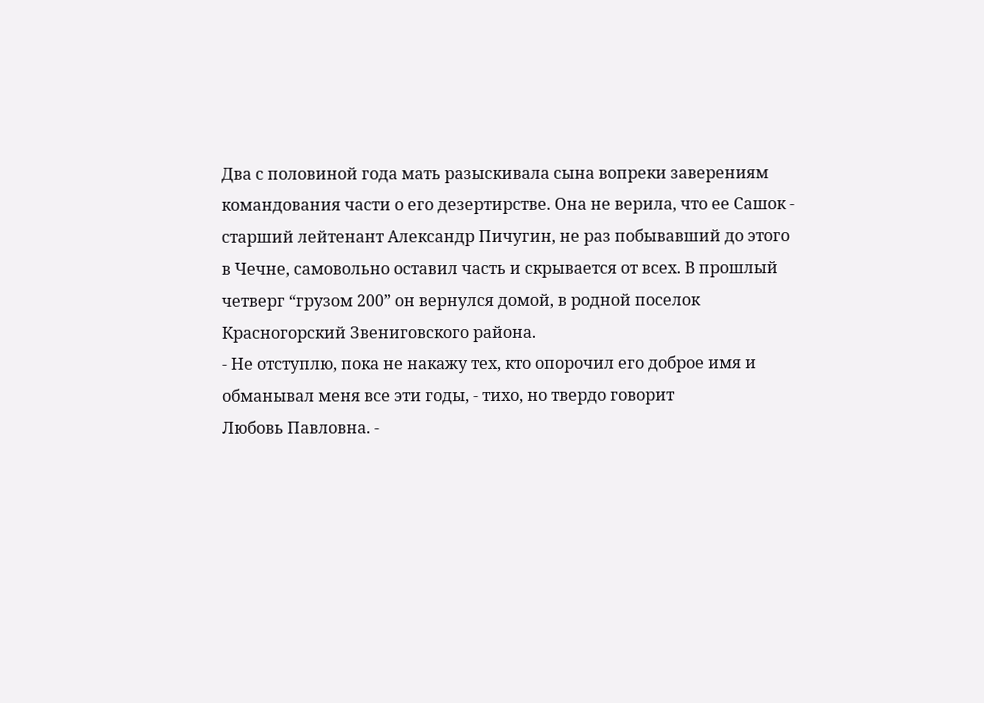Два с половиной года мать разыскивала сына вопреки заверениям командования части о его дезертирстве. Она не верила, что ее Сашок - старший лейтенант Александр Пичугин, не раз побывавший до этого в Чечне, самовольно оставил часть и скрывается от всех. В прошлый четверг “грузом 200” он вернулся домой, в родной поселок Красногорский Звениговского района.
- Не отступлю, пока не накажу тех, кто опорочил его доброе имя и обманывал меня все эти годы, - тихо, но твердо говорит
Любовь Павловна. -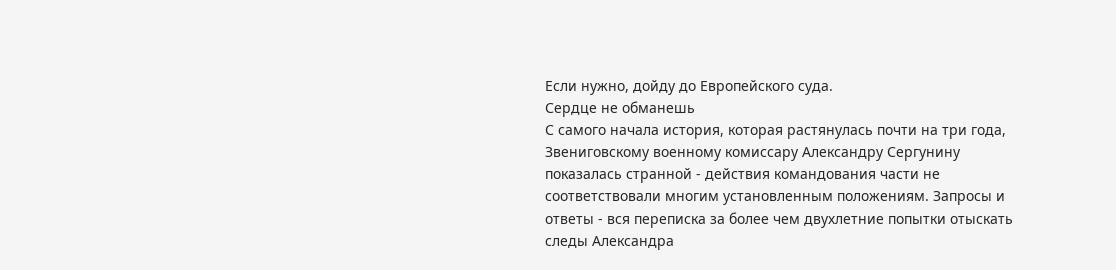Если нужно, дойду до Европейского суда.
Сердце не обманешь
С самого начала история, которая растянулась почти на три года, Звениговскому военному комиссару Александру Сергунину показалась странной - действия командования части не соответствовали многим установленным положениям. Запросы и ответы - вся переписка за более чем двухлетние попытки отыскать следы Александра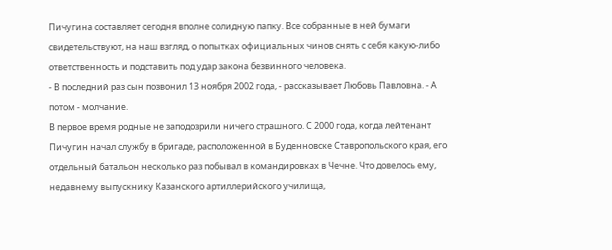Пичугина составляет сегодня вполне солидную папку. Все собранные в ней бумаги свидетельствуют, на наш взгляд, о попытках официальных чинов снять с себя какую-либо ответственность и подставить под удар закона безвинного человека.
- В последний раз сын позвонил 13 ноября 2002 года, - рассказывает Любовь Павловна. - А потом - молчание.
В первое время родные не заподозрили ничего страшного. С 2000 года, когда лейтенант Пичугин начал службу в бригаде, расположенной в Буденновске Ставропольского края, его отдельный батальон несколько раз побывал в командировках в Чечне. Что довелось ему, недавнему выпускнику Казанского артиллерийского училища,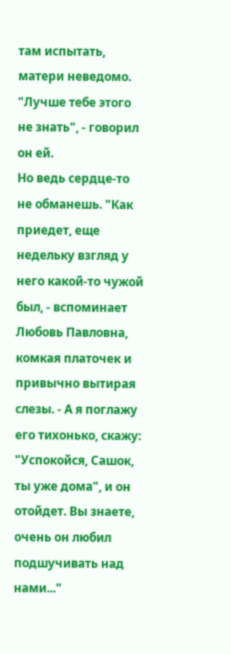там испытать, матери неведомо. "Лучше тебе этого не знать", - говорил он ей.
Но ведь сердце-то не обманешь. "Как приедет, еще недельку взгляд у него какой-то чужой был, - вспоминает Любовь Павловна, комкая платочек и привычно вытирая слезы. - А я поглажу его тихонько, скажу: "Успокойся, Сашок, ты уже дома", и он отойдет. Вы знаете, очень он любил подшучивать над нами..."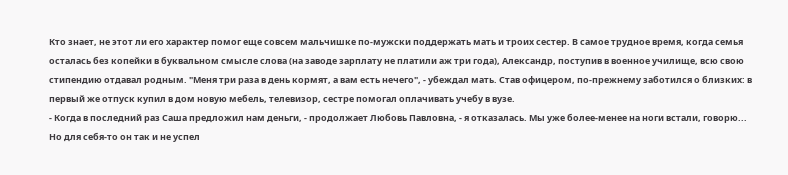Кто знает, не этот ли его характер помог еще совсем мальчишке по-мужски поддержать мать и троих сестер. В самое трудное время, когда семья осталась без копейки в буквальном смысле слова (на заводе зарплату не платили аж три года), Александр, поступив в военное училище, всю свою стипендию отдавал родным. "Меня три раза в день кормят, а вам есть нечего", - убеждал мать. Став офицером, по-прежнему заботился о близких: в первый же отпуск купил в дом новую мебель, телевизор, сестре помогал оплачивать учебу в вузе.
- Когда в последний раз Саша предложил нам деньги, - продолжает Любовь Павловна, - я отказалась. Мы уже более-менее на ноги встали, говорю... Но для себя-то он так и не успел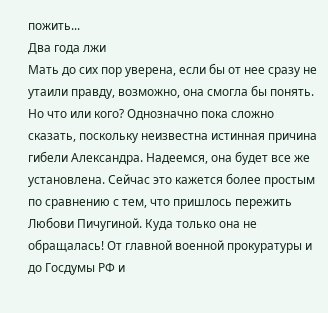пожить...
Два года лжи
Мать до сих пор уверена, если бы от нее сразу не утаили правду, возможно, она смогла бы понять. Но что или кого? Однозначно пока сложно сказать, поскольку неизвестна истинная причина гибели Александра. Надеемся, она будет все же установлена. Сейчас это кажется более простым по сравнению с тем, что пришлось пережить Любови Пичугиной. Куда только она не обращалась! От главной военной прокуратуры и до Госдумы РФ и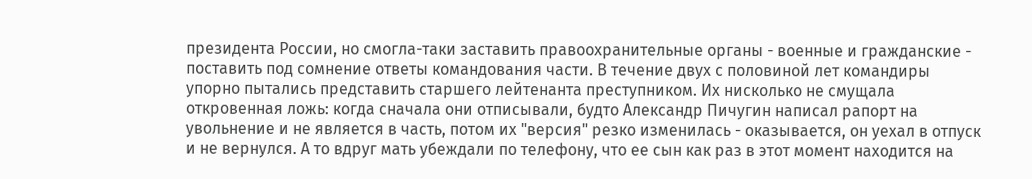президента России, но смогла-таки заставить правоохранительные органы - военные и гражданские - поставить под сомнение ответы командования части. В течение двух с половиной лет командиры упорно пытались представить старшего лейтенанта преступником. Их нисколько не смущала откровенная ложь: когда сначала они отписывали, будто Александр Пичугин написал рапорт на увольнение и не является в часть, потом их "версия" резко изменилась - оказывается, он уехал в отпуск и не вернулся. А то вдруг мать убеждали по телефону, что ее сын как раз в этот момент находится на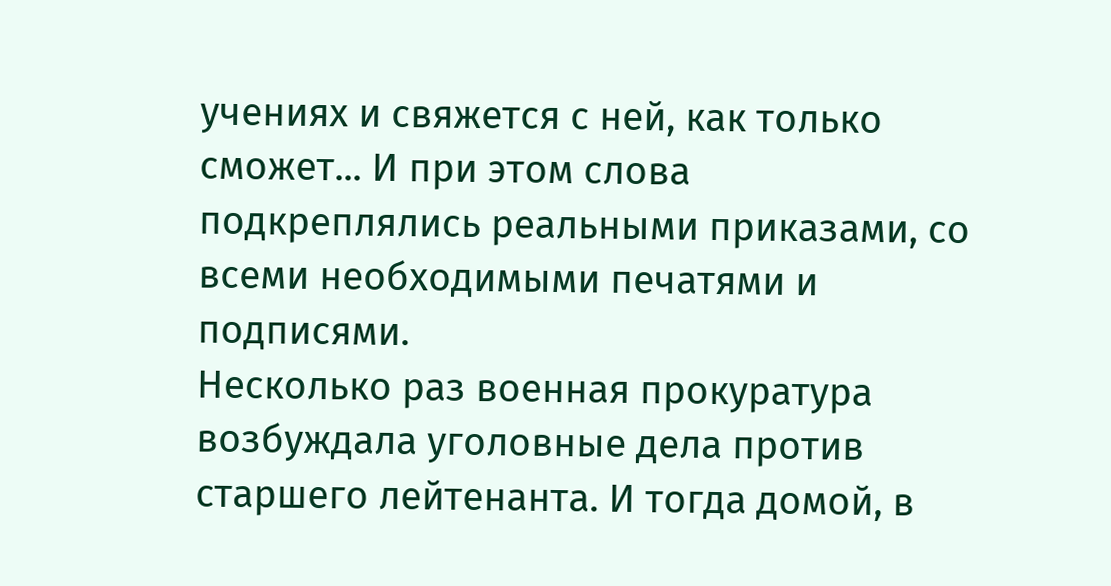учениях и свяжется с ней, как только сможет... И при этом слова подкреплялись реальными приказами, со всеми необходимыми печатями и подписями.
Несколько раз военная прокуратура возбуждала уголовные дела против старшего лейтенанта. И тогда домой, в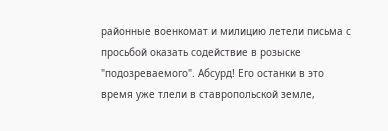районные военкомат и милицию летели письма с просьбой оказать содействие в розыске "подозреваемого". Абсурд! Его останки в это время уже тлели в ставропольской земле,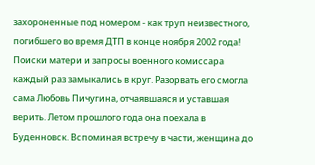захороненные под номером - как труп неизвестного, погибшего во время ДТП в конце ноября 2002 года!
Поиски матери и запросы военного комиссара каждый раз замыкались в круг. Разорвать его смогла сама Любовь Пичугина, отчаявшаяся и уставшая верить. Летом прошлого года она поехала в Буденновск. Вспоминая встречу в части, женщина до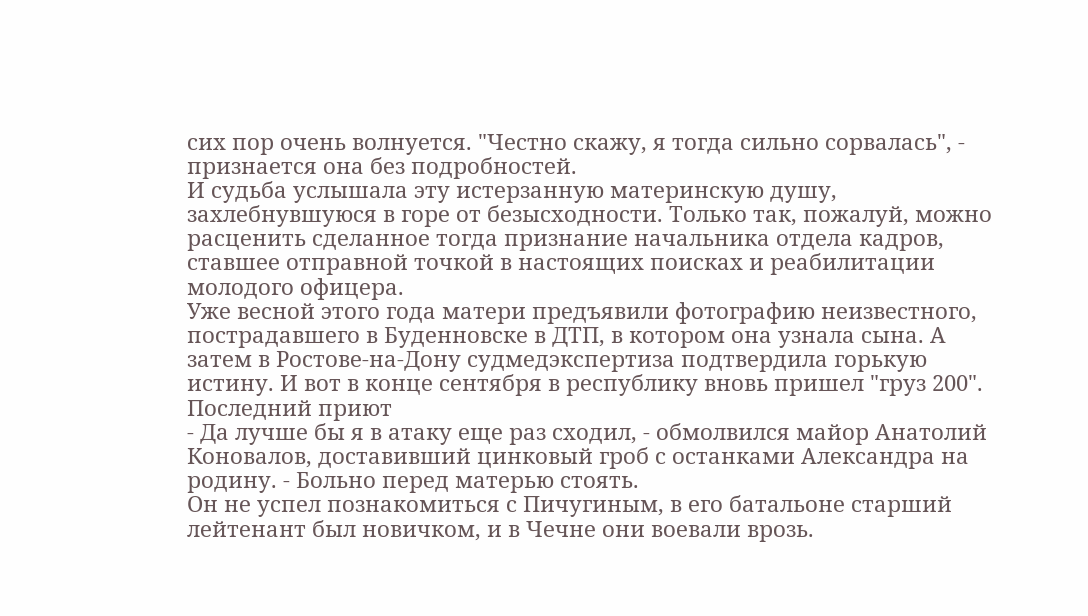сих пор очень волнуется. "Честно скажу, я тогда сильно сорвалась", - признается она без подробностей.
И судьба услышала эту истерзанную материнскую душу, захлебнувшуюся в горе от безысходности. Только так, пожалуй, можно расценить сделанное тогда признание начальника отдела кадров, ставшее отправной точкой в настоящих поисках и реабилитации молодого офицера.
Уже весной этого года матери предъявили фотографию неизвестного, пострадавшего в Буденновске в ДТП, в котором она узнала сына. А затем в Ростове-на-Дону судмедэкспертиза подтвердила горькую истину. И вот в конце сентября в республику вновь пришел "груз 200".
Последний приют
- Да лучше бы я в атаку еще раз сходил, - обмолвился майор Анатолий Коновалов, доставивший цинковый гроб с останками Александра на родину. - Больно перед матерью стоять.
Он не успел познакомиться с Пичугиным, в его батальоне старший лейтенант был новичком, и в Чечне они воевали врозь.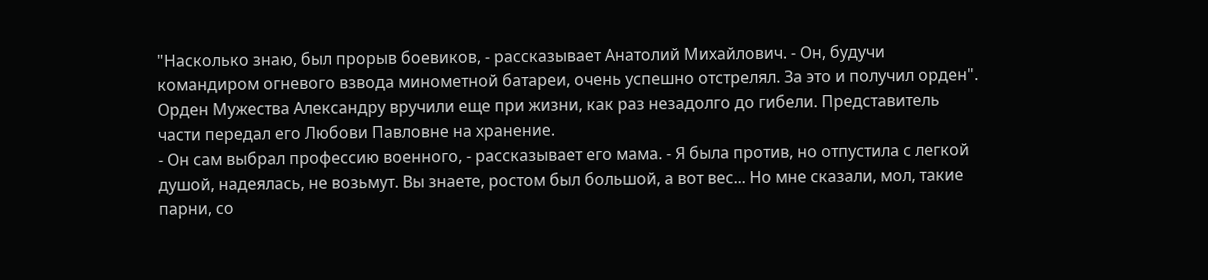"Насколько знаю, был прорыв боевиков, - рассказывает Анатолий Михайлович. - Он, будучи командиром огневого взвода минометной батареи, очень успешно отстрелял. За это и получил орден".
Орден Мужества Александру вручили еще при жизни, как раз незадолго до гибели. Представитель части передал его Любови Павловне на хранение.
- Он сам выбрал профессию военного, - рассказывает его мама. - Я была против, но отпустила с легкой душой, надеялась, не возьмут. Вы знаете, ростом был большой, а вот вес... Но мне сказали, мол, такие парни, со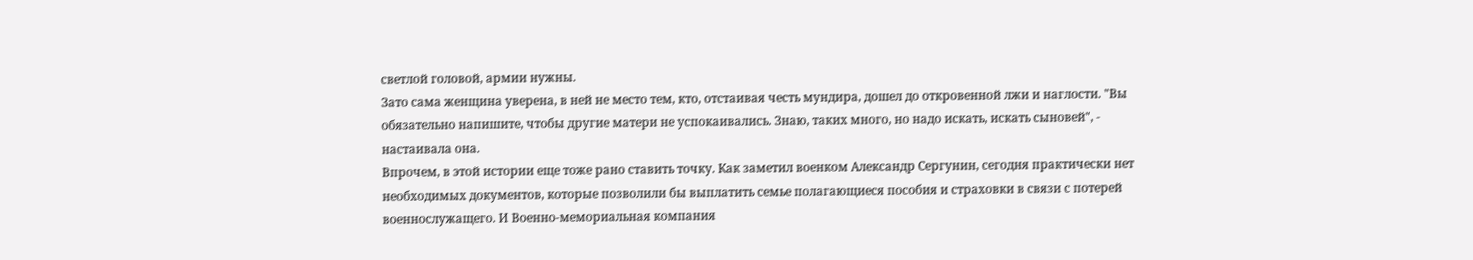светлой головой, армии нужны.
Зато сама женщина уверена, в ней не место тем, кто, отстаивая честь мундира, дошел до откровенной лжи и наглости. "Вы обязательно напишите, чтобы другие матери не успокаивались. Знаю, таких много, но надо искать, искать сыновей", - настаивала она.
Впрочем, в этой истории еще тоже рано ставить точку. Как заметил военком Александр Сергунин, сегодня практически нет необходимых документов, которые позволили бы выплатить семье полагающиеся пособия и страховки в связи с потерей военнослужащего. И Военно-мемориальная компания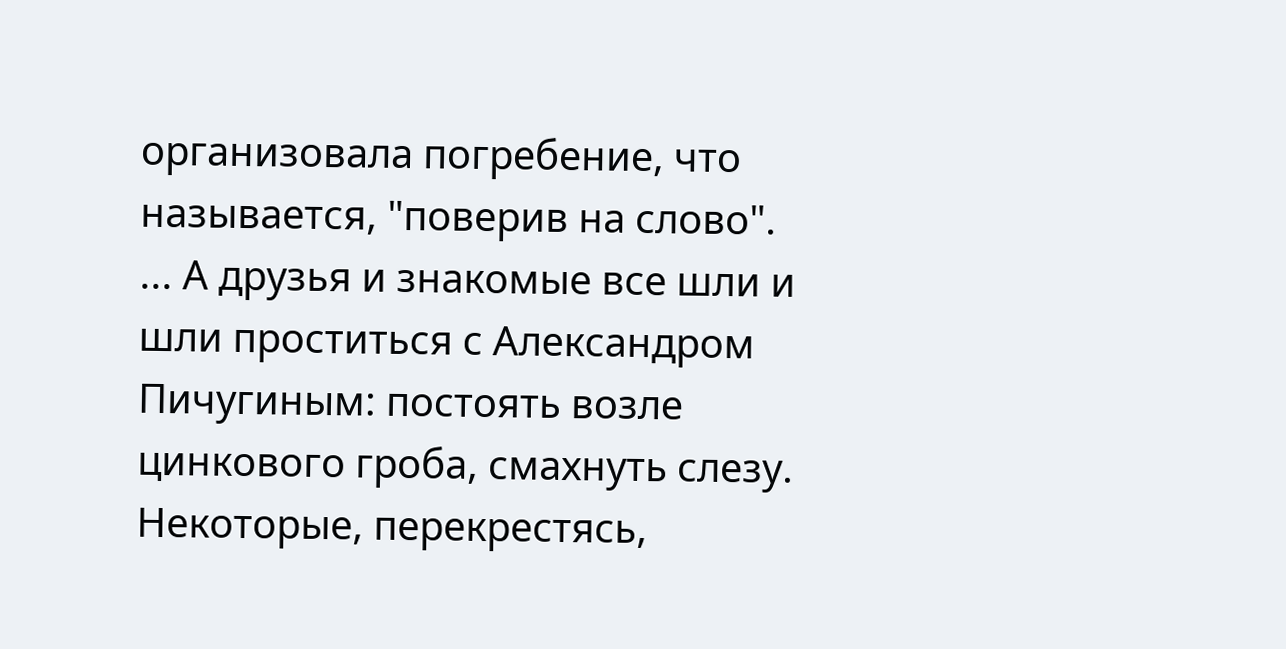организовала погребение, что называется, "поверив на слово".
... А друзья и знакомые все шли и шли проститься с Александром Пичугиным: постоять возле цинкового гроба, смахнуть слезу. Некоторые, перекрестясь,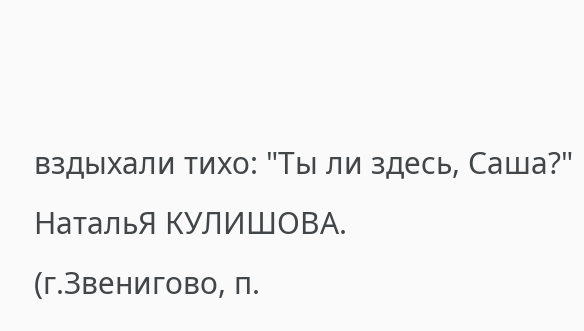вздыхали тихо: "Ты ли здесь, Саша?"
НатальЯ КУЛИШОВА.
(г.Звенигово, п.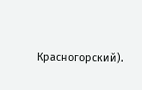Красногорский).